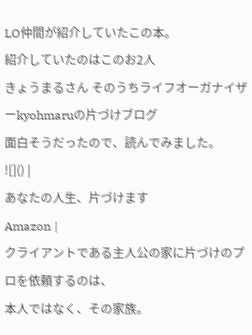LO仲間が紹介していたこの本。
紹介していたのはこのお2人
きょうまるさん そのうちライフオーガナイザーkyohmaruの片づけブログ
面白そうだったので、読んでみました。
![]() |
あなたの人生、片づけます
Amazon |
クライアントである主人公の家に片づけのプロを依頼するのは、
本人ではなく、その家族。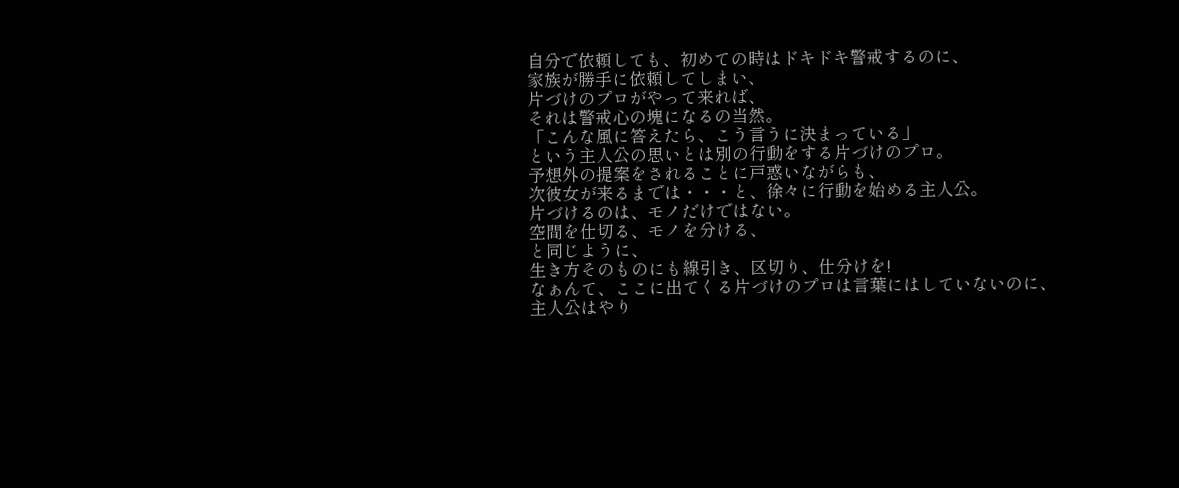自分で依頼しても、初めての時はドキドキ警戒するのに、
家族が勝手に依頼してしまい、
片づけのプロがやって来れば、
それは警戒心の塊になるの当然。
「こんな風に答えたら、こう言うに決まっている」
という主人公の思いとは別の行動をする片づけのプロ。
予想外の提案をされることに戸惑いながらも、
次彼女が来るまでは・・・と、徐々に行動を始める主人公。
片づけるのは、モノだけではない。
空間を仕切る、モノを分ける、
と同じように、
生き方そのものにも線引き、区切り、仕分けを!
なぁんて、ここに出てくる片づけのプロは言葉にはしていないのに、
主人公はやり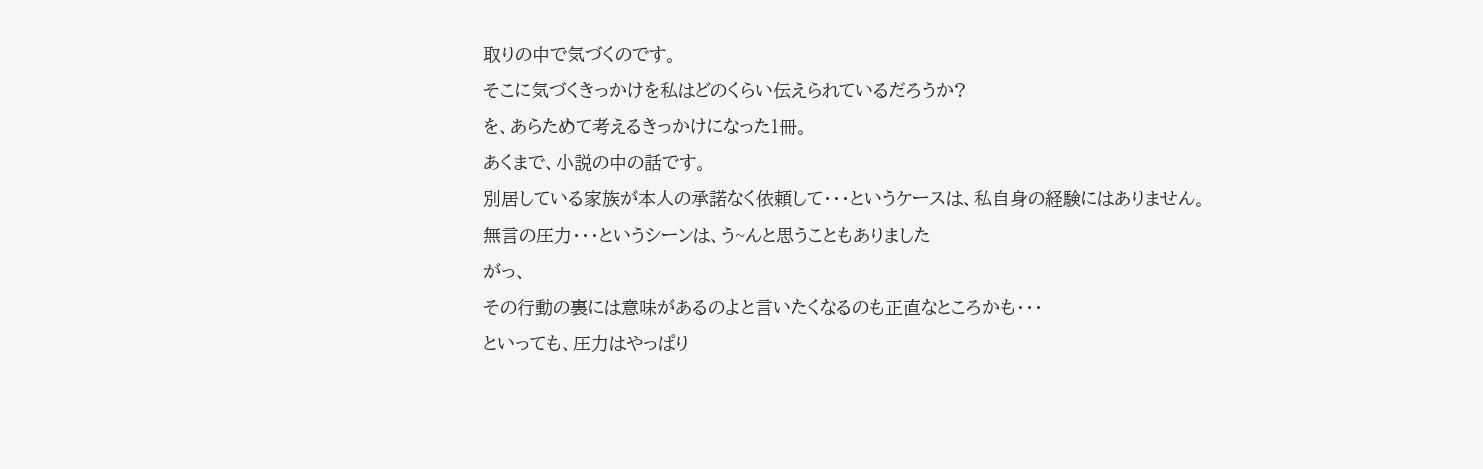取りの中で気づくのです。
そこに気づくきっかけを私はどのくらい伝えられているだろうか?
を、あらためて考えるきっかけになった1冊。
あくまで、小説の中の話です。
別居している家族が本人の承諾なく依頼して・・・というケースは、私自身の経験にはありません。
無言の圧力・・・というシーンは、う~んと思うこともありました
がっ、
その行動の裏には意味があるのよと言いたくなるのも正直なところかも・・・
といっても、圧力はやっぱり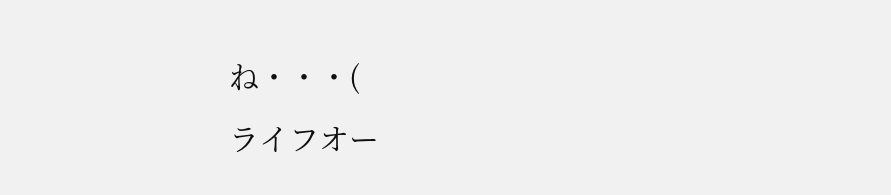ね・・・(
ライフオー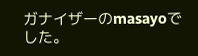ガナイザーのmasayoでした。